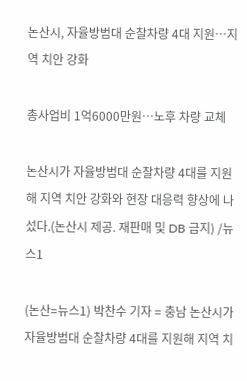논산시, 자율방범대 순찰차량 4대 지원…지역 치안 강화

총사업비 1억6000만원…노후 차량 교체

논산시가 자율방범대 순찰차량 4대를 지원해 지역 치안 강화와 현장 대응력 향상에 나섰다.(논산시 제공. 재판매 및 DB 금지) /뉴스1

(논산=뉴스1) 박찬수 기자 = 충남 논산시가 자율방범대 순찰차량 4대를 지원해 지역 치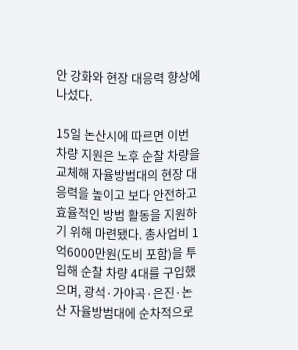안 강화와 현장 대응력 향상에 나섰다.

15일 논산시에 따르면 이번 차량 지원은 노후 순찰 차량을 교체해 자율방범대의 현장 대응력을 높이고 보다 안전하고 효율적인 방범 활동을 지원하기 위해 마련됐다. 총사업비 1억6000만원(도비 포함)을 투입해 순찰 차량 4대를 구입했으며, 광석·가야곡·은진·논산 자율방범대에 순차적으로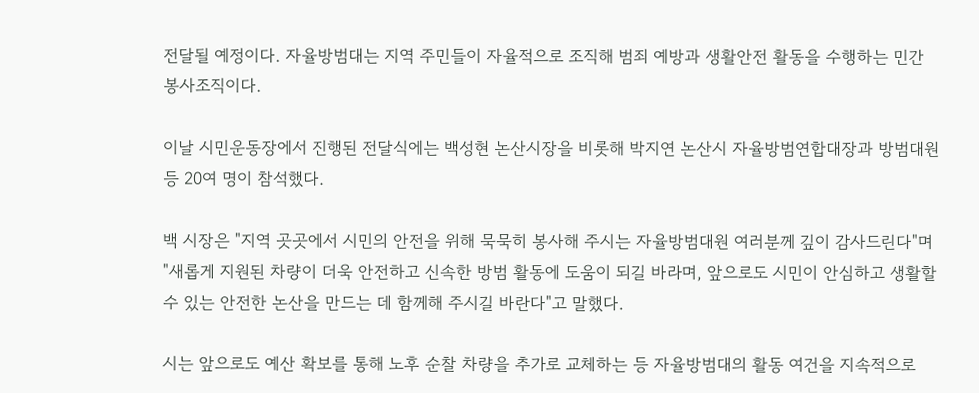전달될 예정이다. 자율방범대는 지역 주민들이 자율적으로 조직해 범죄 예방과 생활안전 활동을 수행하는 민간 봉사조직이다.

이날 시민운동장에서 진행된 전달식에는 백성현 논산시장을 비롯해 박지연 논산시 자율방범연합대장과 방범대원 등 20여 명이 참석했다.

백 시장은 "지역 곳곳에서 시민의 안전을 위해 묵묵히 봉사해 주시는 자율방범대원 여러분께 깊이 감사드린다"며 "새롭게 지원된 차량이 더욱 안전하고 신속한 방범 활동에 도움이 되길 바라며, 앞으로도 시민이 안심하고 생활할 수 있는 안전한 논산을 만드는 데 함께해 주시길 바란다"고 말했다.

시는 앞으로도 예산 확보를 통해 노후 순찰 차량을 추가로 교체하는 등 자율방범대의 활동 여건을 지속적으로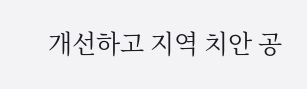개선하고 지역 치안 공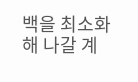백을 최소화해 나갈 계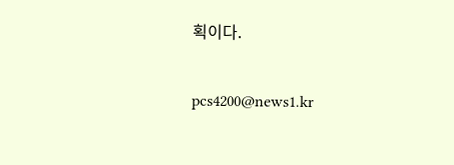획이다.

pcs4200@news1.kr